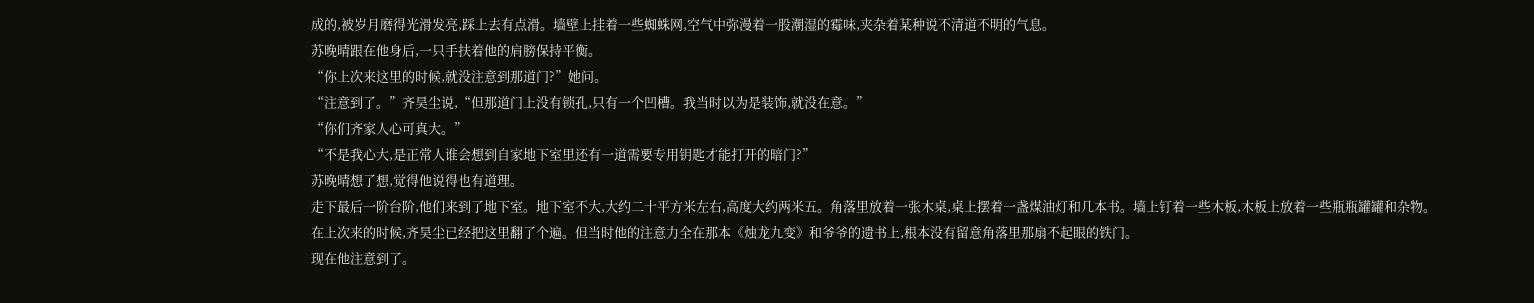成的,被岁月磨得光滑发亮,踩上去有点滑。墙壁上挂着一些蜘蛛网,空气中弥漫着一股潮湿的霉味,夹杂着某种说不清道不明的气息。
苏晚晴跟在他身后,一只手扶着他的肩膀保持平衡。
“你上次来这里的时候,就没注意到那道门?”她问。
“注意到了。”齐昊尘说,“但那道门上没有锁孔,只有一个凹槽。我当时以为是装饰,就没在意。”
“你们齐家人心可真大。”
“不是我心大,是正常人谁会想到自家地下室里还有一道需要专用钥匙才能打开的暗门?”
苏晚晴想了想,觉得他说得也有道理。
走下最后一阶台阶,他们来到了地下室。地下室不大,大约二十平方米左右,高度大约两米五。角落里放着一张木桌,桌上摆着一盏煤油灯和几本书。墙上钉着一些木板,木板上放着一些瓶瓶罐罐和杂物。
在上次来的时候,齐昊尘已经把这里翻了个遍。但当时他的注意力全在那本《烛龙九变》和爷爷的遗书上,根本没有留意角落里那扇不起眼的铁门。
现在他注意到了。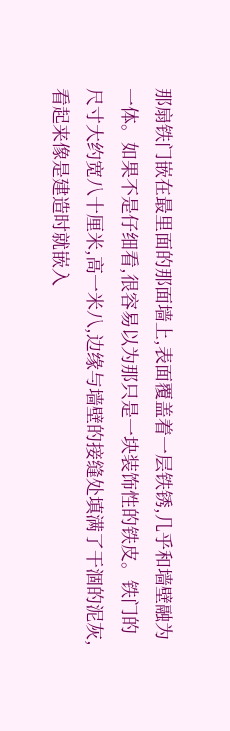那扇铁门嵌在最里面的那面墙上,表面覆盖着一层铁锈,几乎和墙壁融为一体。如果不是仔细看,很容易以为那只是一块装饰性的铁皮。铁门的尺寸大约宽八十厘米,高一米八,边缘与墙壁的接缝处填满了干涸的泥灰,看起来像是建造时就嵌入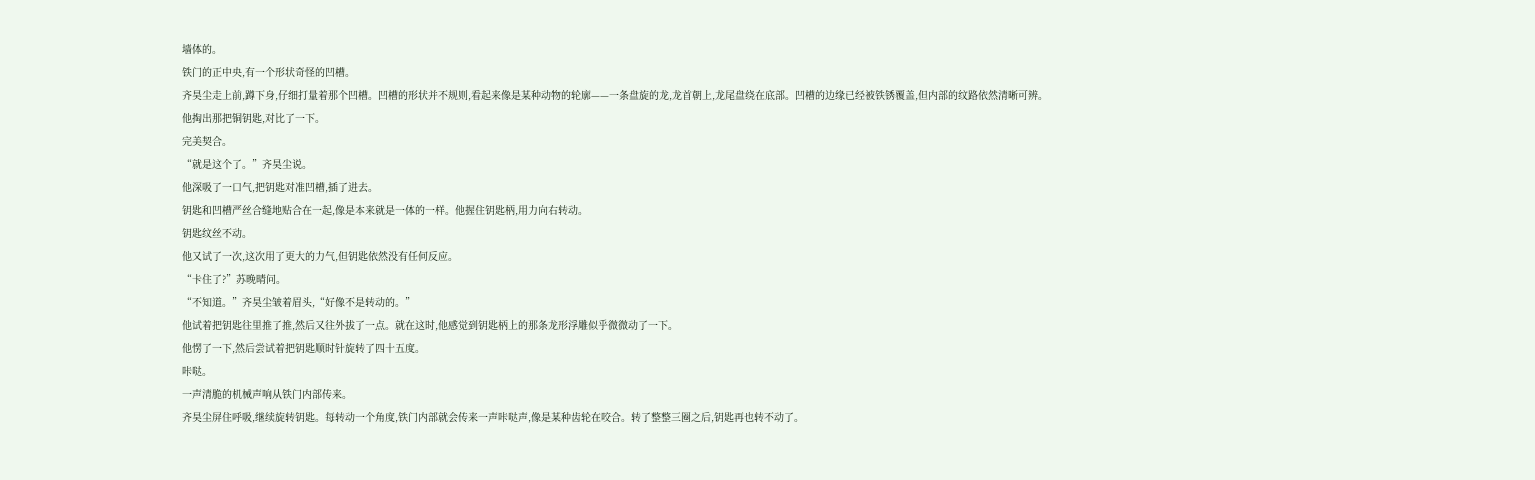墙体的。
铁门的正中央,有一个形状奇怪的凹槽。
齐昊尘走上前,蹲下身,仔细打量着那个凹槽。凹槽的形状并不规则,看起来像是某种动物的轮廓——一条盘旋的龙,龙首朝上,龙尾盘绕在底部。凹槽的边缘已经被铁锈覆盖,但内部的纹路依然清晰可辨。
他掏出那把铜钥匙,对比了一下。
完美契合。
“就是这个了。”齐昊尘说。
他深吸了一口气,把钥匙对准凹槽,插了进去。
钥匙和凹槽严丝合缝地贴合在一起,像是本来就是一体的一样。他握住钥匙柄,用力向右转动。
钥匙纹丝不动。
他又试了一次,这次用了更大的力气,但钥匙依然没有任何反应。
“卡住了?”苏晚晴问。
“不知道。”齐昊尘皱着眉头,“好像不是转动的。”
他试着把钥匙往里推了推,然后又往外拔了一点。就在这时,他感觉到钥匙柄上的那条龙形浮雕似乎微微动了一下。
他愣了一下,然后尝试着把钥匙顺时针旋转了四十五度。
咔哒。
一声清脆的机械声响从铁门内部传来。
齐昊尘屏住呼吸,继续旋转钥匙。每转动一个角度,铁门内部就会传来一声咔哒声,像是某种齿轮在咬合。转了整整三圈之后,钥匙再也转不动了。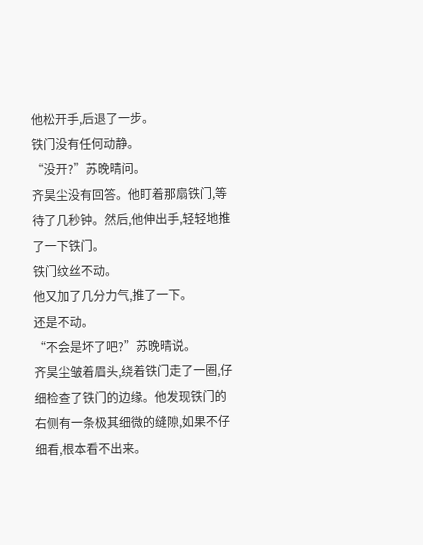他松开手,后退了一步。
铁门没有任何动静。
“没开?”苏晚晴问。
齐昊尘没有回答。他盯着那扇铁门,等待了几秒钟。然后,他伸出手,轻轻地推了一下铁门。
铁门纹丝不动。
他又加了几分力气,推了一下。
还是不动。
“不会是坏了吧?”苏晚晴说。
齐昊尘皱着眉头,绕着铁门走了一圈,仔细检查了铁门的边缘。他发现铁门的右侧有一条极其细微的缝隙,如果不仔细看,根本看不出来。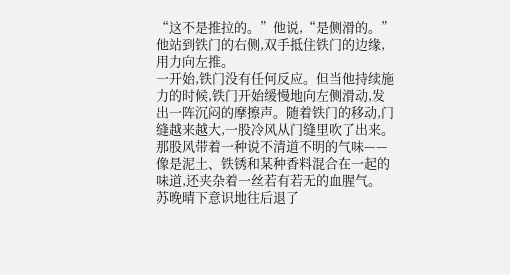“这不是推拉的。”他说,“是侧滑的。”
他站到铁门的右侧,双手抵住铁门的边缘,用力向左推。
一开始,铁门没有任何反应。但当他持续施力的时候,铁门开始缓慢地向左侧滑动,发出一阵沉闷的摩擦声。随着铁门的移动,门缝越来越大,一股冷风从门缝里吹了出来。
那股风带着一种说不清道不明的气味——像是泥土、铁锈和某种香料混合在一起的味道,还夹杂着一丝若有若无的血腥气。
苏晚晴下意识地往后退了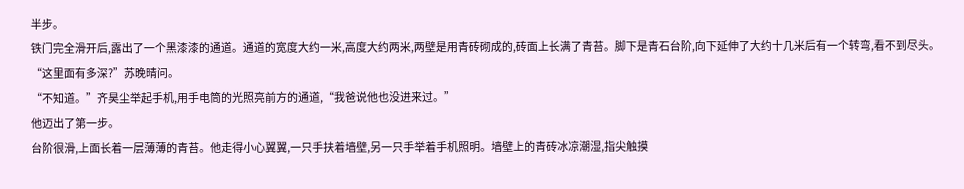半步。
铁门完全滑开后,露出了一个黑漆漆的通道。通道的宽度大约一米,高度大约两米,两壁是用青砖砌成的,砖面上长满了青苔。脚下是青石台阶,向下延伸了大约十几米后有一个转弯,看不到尽头。
“这里面有多深?”苏晚晴问。
“不知道。”齐昊尘举起手机,用手电筒的光照亮前方的通道,“我爸说他也没进来过。”
他迈出了第一步。
台阶很滑,上面长着一层薄薄的青苔。他走得小心翼翼,一只手扶着墙壁,另一只手举着手机照明。墙壁上的青砖冰凉潮湿,指尖触摸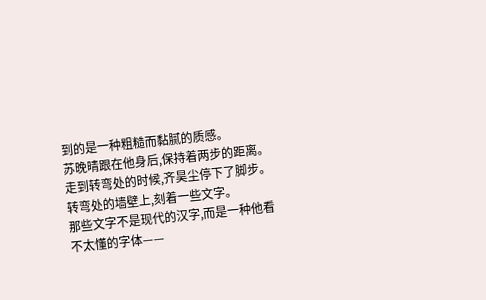到的是一种粗糙而黏腻的质感。
苏晚晴跟在他身后,保持着两步的距离。
走到转弯处的时候,齐昊尘停下了脚步。
转弯处的墙壁上,刻着一些文字。
那些文字不是现代的汉字,而是一种他看不太懂的字体——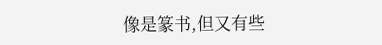像是篆书,但又有些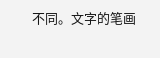不同。文字的笔画